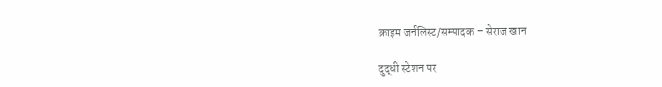क्राइम जर्नलिस्ट/सम्पादक – सेराज खान

दुद्धी स्टेशन पर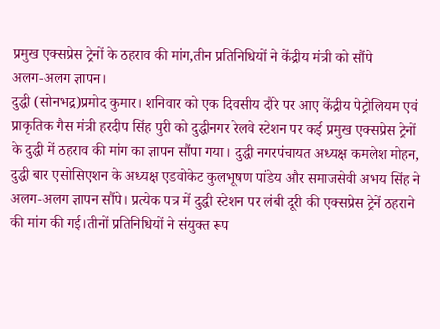प्रमुख एक्सप्रेस ट्रेनों के ठहराव की मांग,तीन प्रतिनिधियों ने केंद्रीय मंत्री को सौंपे अलग‑अलग ज्ञापन।
दुद्धी (सोनभद्र)प्रमोद कुमार। शनिवार को एक दिवसीय दौरे पर आए केंद्रीय पेट्रोलियम एवं प्राकृतिक गैस मंत्री हरदीप सिंह पुरी को दुद्धीनगर रेलवे स्टेशन पर कई प्रमुख एक्सप्रेस ट्रेनों के दुद्धी में ठहराव की मांग का ज्ञापन सौंपा गया। दुद्धी नगरपंचायत अध्यक्ष कमलेश मोहन, दुद्धी बार एसोसिएशन के अध्यक्ष एडवोकेट कुलभूषण पांडेय और समाजसेवी अभय सिंह ने अलग‑अलग ज्ञापन सौंपे। प्रत्येक पत्र में दुद्धी स्टेशन पर लंबी दूरी की एक्सप्रेस ट्रेनें ठहराने की मांग की गई।तीनों प्रतिनिधियों ने संयुक्त रूप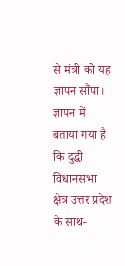से मंत्री को यह ज्ञापन सौंपा।
ज्ञापन में बताया गया है कि दुद्धी विधानसभा क्षेत्र उत्तर प्रदेश के साथ-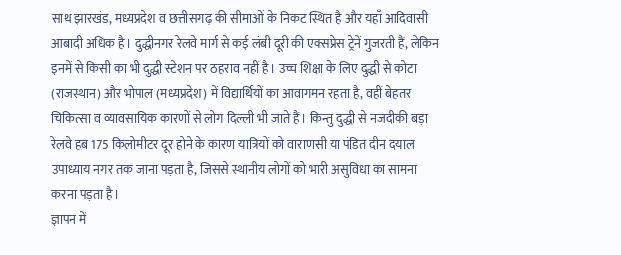साथ झारखंड, मध्यप्रदेश व छत्तीसगढ़ की सीमाओं के निकट स्थित है और यहाँ आदिवासी आबादी अधिक है। दुद्धीनगर रेलवे मार्ग से कई लंबी दूरी की एक्सप्रेस ट्रेनें गुजरती हैं, लेकिन इनमें से किसी का भी दुद्धी स्टेशन पर ठहराव नहीं है। उच्च शिक्षा के लिए दुद्धी से कोटा (राजस्थान) और भोपाल (मध्यप्रदेश) में विद्यार्थियों का आवागमन रहता है, वहीं बेहतर चिकित्सा व व्यावसायिक कारणों से लोग दिल्ली भी जाते हैं। किन्तु दुद्धी से नजदीकी बड़ा रेलवे हब 175 किलोमीटर दूर होने के कारण यात्रियों को वाराणसी या पंडित दीन दयाल उपाध्याय नगर तक जाना पड़ता है, जिससे स्थानीय लोगों को भारी असुविधा का सामना करना पड़ता है।
ज्ञापन में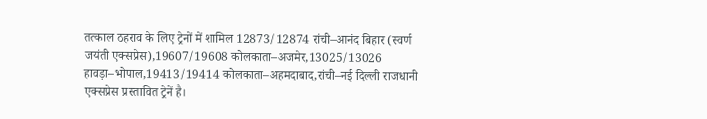तत्काल ठहराव के लिए ट्रेनों में शामिल 12873/12874 रांची–आनंद बिहार (स्वर्ण जयंती एक्सप्रेस),19607/19608 कोलकाता–अजमेर,13025/13026 हावड़ा–भोपाल,19413/19414 कोलकाता–अहमदाबाद,रांची–नई दिल्ली राजधानी एक्सप्रेस प्रस्तावित ट्रेनें है।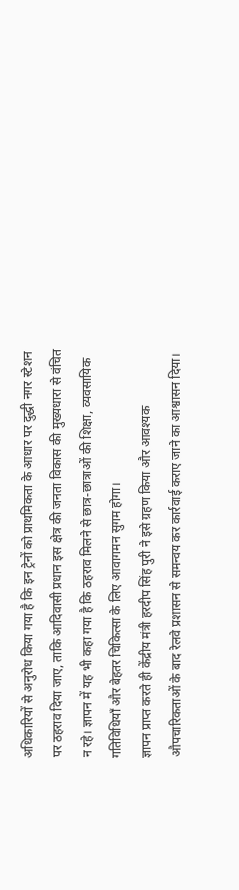अधिकारियों से अनुरोध किया गया है कि इन ट्रेनों को प्राथमिकता के आधार पर दुद्धी नगर स्टेशन पर ठहराव दिया जाए, ताकि आदिवासी प्रधान इस क्षेत्र की जनता विकास की मुख्यधारा से वंचित न रहे। ज्ञापन में यह भी कहा गया है कि ठहराव मिलने से छात्र-छात्राओं की शिक्षा, व्यवसायिक गतिविधियाँ और बेहतर चिकित्सा के लिए आवागमन सुगम होगा।
ज्ञापन प्राप्त करते ही केंद्रीय मंत्री हरदीप सिंह पुरी ने इसे ग्रहण किया और आवश्यक औपचारिकताओं के बाद रेलवे प्रशासन से समन्वय कर कार्रवाई कराए जाने का आश्वासन दिया।